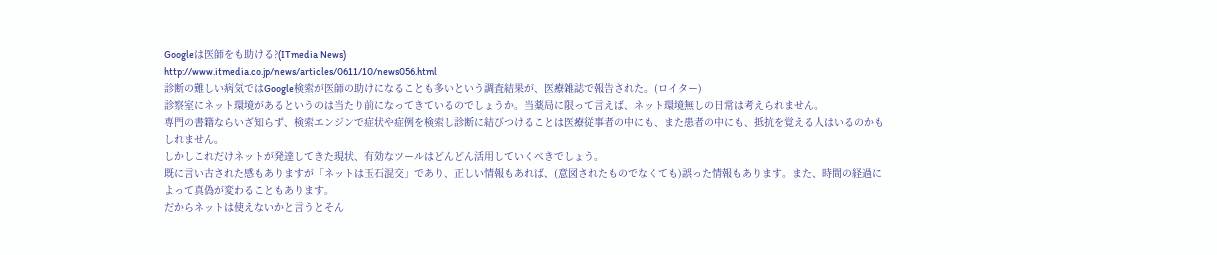Googleは医師をも助ける?(ITmedia News)
http://www.itmedia.co.jp/news/articles/0611/10/news056.html
診断の難しい病気ではGoogle検索が医師の助けになることも多いという調査結果が、医療雑誌で報告された。(ロイター)
診察室にネット環境があるというのは当たり前になってきているのでしょうか。当薬局に限って言えば、ネット環境無しの日常は考えられません。
専門の書籍ならいざ知らず、検索エンジンで症状や症例を検索し診断に結びつけることは医療従事者の中にも、また患者の中にも、抵抗を覚える人はいるのかもしれません。
しかしこれだけネットが発達してきた現状、有効なツールはどんどん活用していくべきでしょう。
既に言い古された感もありますが「ネットは玉石混交」であり、正しい情報もあれば、(意図されたものでなくても)誤った情報もあります。また、時間の経過によって真偽が変わることもあります。
だからネットは使えないかと言うとそん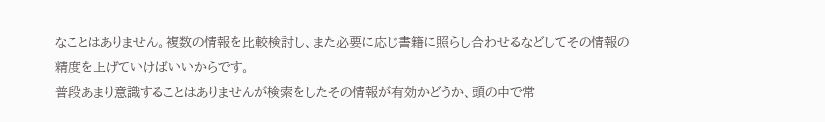なことはありません。複数の情報を比較検討し、また必要に応じ書籍に照らし合わせるなどしてその情報の精度を上げていけばいいからです。
普段あまり意識することはありませんが検索をしたその情報が有効かどうか、頭の中で常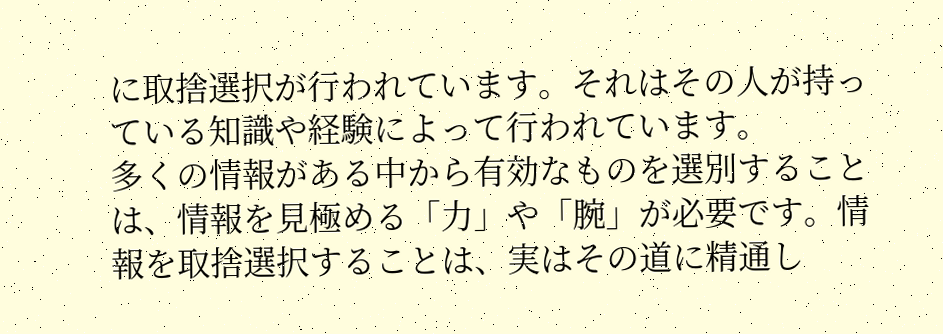に取捨選択が行われています。それはその人が持っている知識や経験によって行われています。
多くの情報がある中から有効なものを選別することは、情報を見極める「力」や「腕」が必要です。情報を取捨選択することは、実はその道に精通し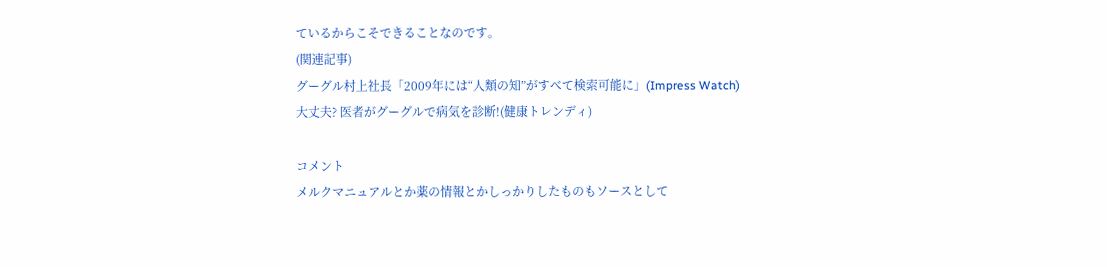ているからこそできることなのです。
(関連記事)
グーグル村上社長「2009年には“人類の知”がすべて検索可能に」(Impress Watch)
大丈夫? 医者がグーグルで病気を診断!(健康トレンディ)

コメント
メルクマニュアルとか薬の情報とかしっかりしたものもソースとして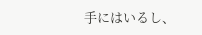手にはいるし、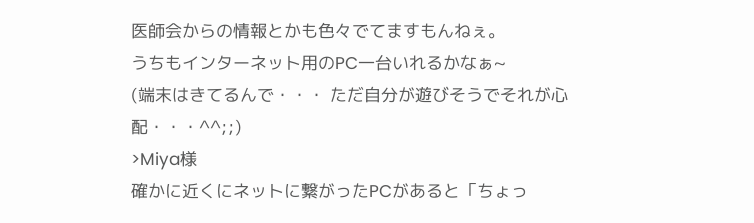医師会からの情報とかも色々でてますもんねぇ。
うちもインターネット用のPC一台いれるかなぁ~
(端末はきてるんで・・・ ただ自分が遊びそうでそれが心配・・・^^;;)
>Miya様
確かに近くにネットに繋がったPCがあると「ちょっ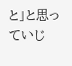と」と思っていじ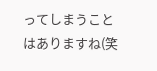ってしまうことはありますね(笑